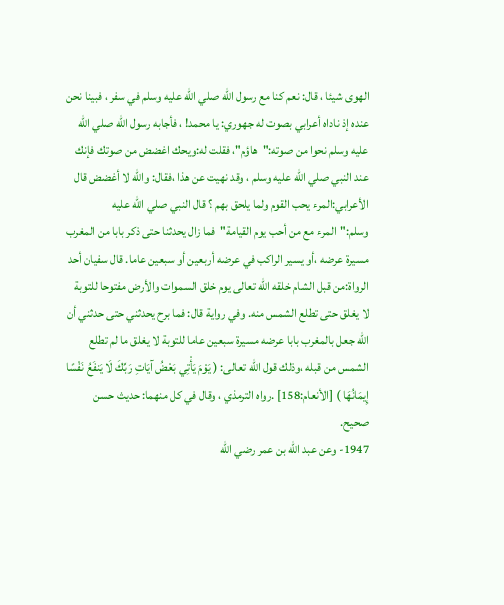الهوى شيئا ، قال: نعم كنا مع رسول الله صلي الله عليه وسلم في سفر ، فبينا نحن عنده إذ ناداه أعرابي بصوت له جهوري: يا محمد! ، فأجابه رسول الله صلي الله عليه وسلم نحوا من صوته:"هاؤم"، فقلت له:ويحك اغضض من صوتك فإنك عند النبي صلي الله عليه وسلم ، وقد نهيت عن هذا ،فقال: والله لا أغضض قال الأعرابي:المرء يحب القوم ولما يلحق بهم ؟ قال النبي صلي الله عليه وسلم:"المرء مع من أحب يوم القيامة"فما زال يحدثنا حتى ذكر بابا من المغرب مسيرة عرضه ،أو يسير الراكب في عرضه أربعين أو سبعين عاما. قال سفيان أحد الرواة:من قبل الشام خلقه الله تعالى يوم خلق السموات والأرض مفتوحا للتوبة لا يغلق حتى تطلع الشمس منه. وفي رواية قال: فما برح يحدثني حتى حدثني أن الله جعل بالمغرب بابا عرضه مسيرة سبعين عاما للتوبة لا يغلق ما لم تطلع الشمس من قبله ،وذلك قول الله تعالى: ( يَوْمَ يَأْتِي بَعْضُ آيَاتِ رَبِّكَ لَا يَنفَعُ نَفْسًا إِيمَانُهَا ) [الأنعام:158] .رواه الترمذي ، وقال في كل منهما: حديث حسن صحيح.
1947- وعن عبد الله بن عمر رضي الله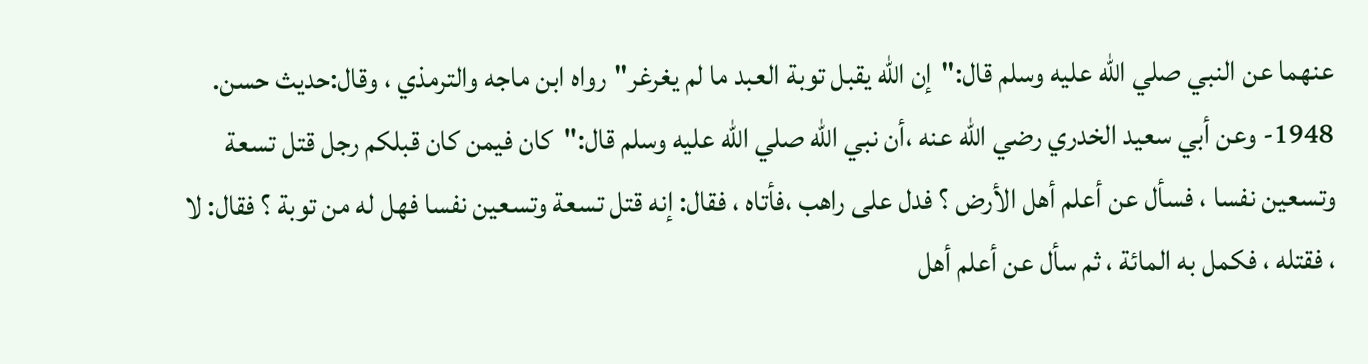عنهما عن النبي صلي الله عليه وسلم قال:"إن الله يقبل توبة العبد ما لم يغرغر"رواه ابن ماجه والترمذي ، وقال:حديث حسن.
1948- وعن أبي سعيد الخدري رضي الله عنه ،أن نبي الله صلي الله عليه وسلم قال:"كان فيمن كان قبلكم رجل قتل تسعة وتسعين نفسا ، فسأل عن أعلم أهل الأرض ؟ فدل على راهب ،فأتاه ، فقال: إنه قتل تسعة وتسعين نفسا فهل له من توبة ؟ فقال: لا ، فقتله ، فكمل به المائة ، ثم سأل عن أعلم أهل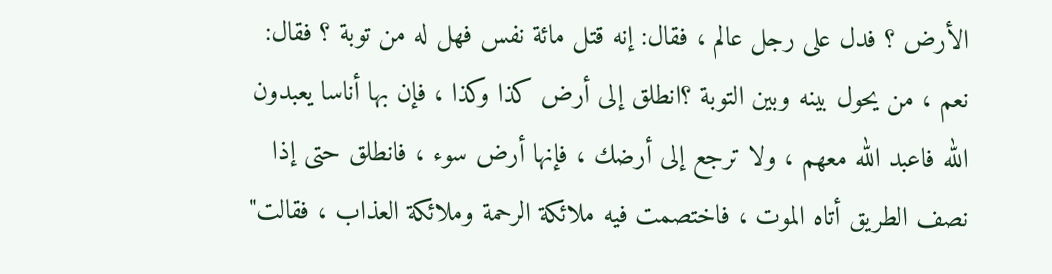الأرض ؟ فدل على رجل عالم ، فقال: إنه قتل مائة نفس فهل له من توبة ؟ فقال: نعم ، من يحول بينه وبين التوبة ؟انطلق إلى أرض كذا وكذا ، فإن بها أناسا يعبدون الله فاعبد الله معهم ، ولا ترجع إلى أرضك ، فإنها أرض سوء ، فانطلق حتى إذا نصف الطريق أتاه الموت ، فاختصمت فيه ملائكة الرحمة وملائكة العذاب ، فقالت"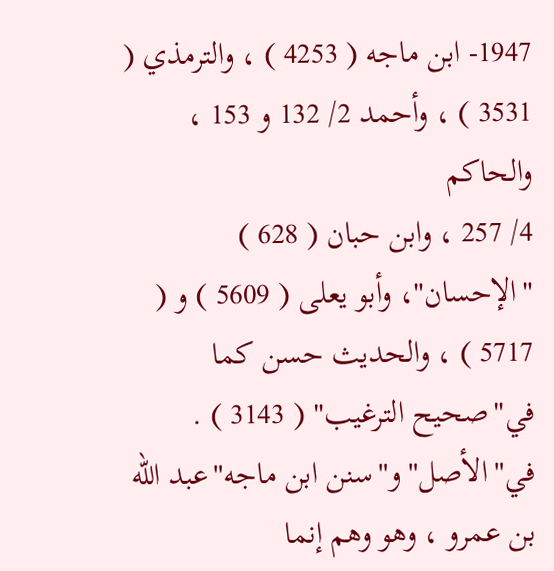1947- ابن ماجه ( 4253 ) ، والترمذي ( 3531 ) ، وأحمد 2/ 132 و 153 ، والحاكم
4/ 257 ، وابن حبان ( 628 ) "الإحسان"، وأبو يعلى ( 5609 ) و ( 5717 ) ، والحديث حسن كما في"صحيح الترغيب" ( 3143 ) .
في"الأصل"و"سنن ابن ماجه"عبد الله بن عمرو ، وهو وهم إنما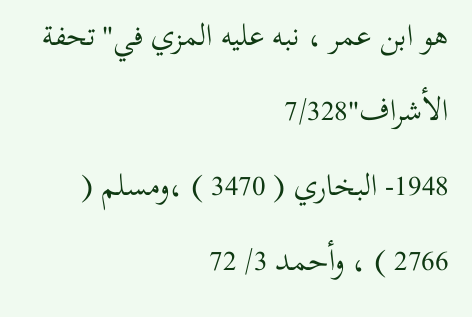هو ابن عمر ، نبه عليه المزي في"تحفة الأشراف"7/328
1948- البخاري ( 3470 ) ،ومسلم ( 2766 ) ، وأحمد 3/ 72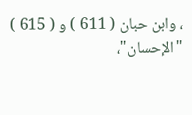، وابن حبان ( 611 ) و ( 615 )
"الإحسان"،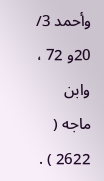وأحمد 3/ 20و 72 ، وابن ماجه ( 2622 ) .